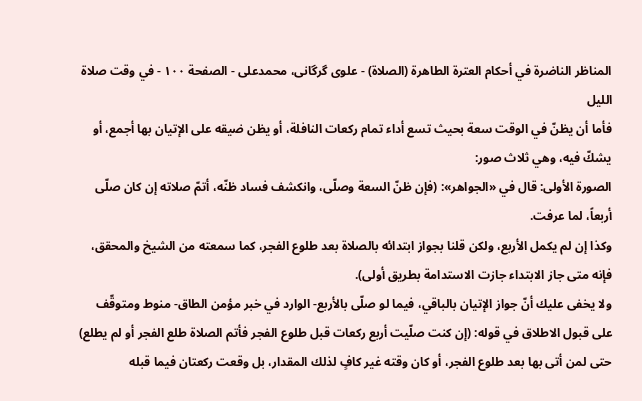المناظر الناضرة في أحکام العترة الطاهرة (الصلاة) - علوی گرگانی، محمدعلی - الصفحة ١٠٠ - في وقت صلاة الليل
فأما أن يظنّ في الوقت سعة بحيث تسع أداء تمام ركعات النافلة، أو يظن ضيقه على الإتيان بها أجمع، أو يشكّ فيه، وهي ثلاث صور:
الصورة الأولى: قال في «الجواهر»: (فإن ظنّ السعة وصلّى، وانكشف فساد ظنّه، أتمّ صلاته إن كان صلّى أربعاً، لما عرفت.
وكذا إن لم يكمل الأربع، ولكن قلنا بجواز ابتدائه بالصلاة بعد طلوع الفجر، كما سمعته من الشيخ والمحقق، فإنه متى جاز الابتداء جازت الاستدامة بطريق أولى).
ولا يخفى عليك أنّ جواز الإتيان بالباقي، فيما لو صلّى بالأربع- الوارد في خبر مؤمن الطاق- منوط ومتوقّف على قبول الاطلاق في قوله: (إن كنت صلّيت أربع ركعات قبل طلوع الفجر فأتم الصلاة طلع الفجر أو لم يطلع) حتى لمن أتى بها بعد طلوع الفجر، أو كان وقته غير كافٍ لذلك المقدار، بل وقعت ركعتان فيما قبله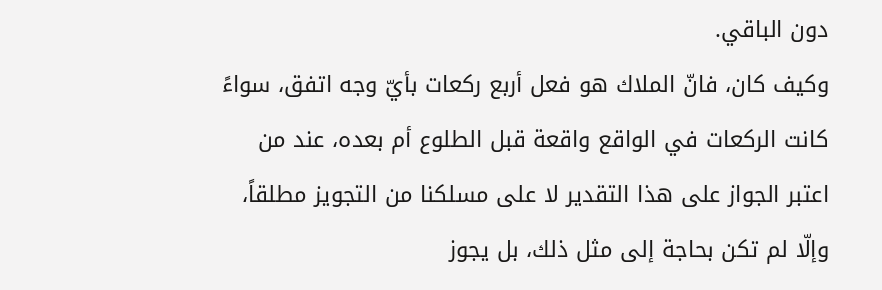دون الباقي.
وكيف كان، فانّ الملاك هو فعل أربع ركعات بأيّ وجه اتفق، سواءً كانت الركعات في الواقع واقعة قبل الطلوع أم بعده، عند من اعتبر الجواز على هذا التقدير لا على مسلكنا من التجويز مطلقاً، وإلّا لم تكن بحاجة إلى مثل ذلك، بل يجوز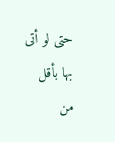حتى لو أتى بها بأقل من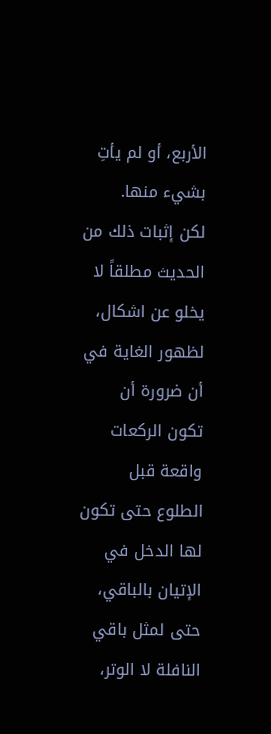الأربع، أو لم يأتِ بشيء منها.
لكن إثبات ذلك من الحديث مطلقاً لا يخلو عن اشكال، لظهور الغاية في أن ضرورة أن تكون الركعات واقعة قبل الطلوع حتى تكون لها الدخل في الإتيان بالباقي، حتى لمثل باقي النافلة لا الوتر،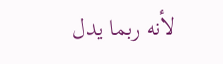لأنه ربما يدل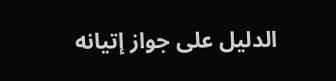الدليل على جواز إتيانه